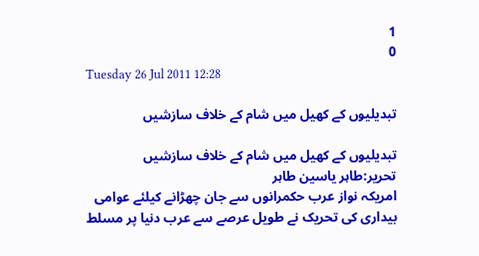1
0
Tuesday 26 Jul 2011 12:28

تبدیلیوں کے کھیل میں شام کے خلاف سازشیں

تبدیلیوں کے کھیل میں شام کے خلاف سازشیں
تحریر:طاہر یاسین طاہر
امریکہ نواز عرب حکمرانوں سے جان چھڑانے کیلئے عوامی بیداری کی تحریک نے طویل عرصے سے عرب دنیا پر مسلط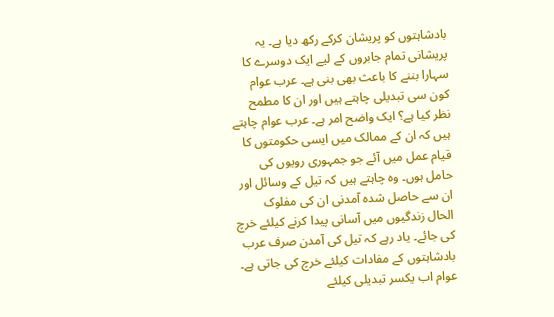بادشاہتوں کو پریشان کرکے رکھ دیا ہے۔ یہ پریشانی تمام جابروں کے لیے ایک دوسرے کا سہارا بننے کا باعث بھی بنی ہے۔ عرب عوام کون سی تبدیلی چاہتے ہیں اور ان کا مطمح نظر کیا ہے؟ ایک واضح امر ہے۔ عرب عوام چاہتے ہیں کہ ان کے ممالک میں ایسی حکومتوں کا قیام عمل میں آئے جو جمہوری رویوں کی حامل ہوں۔ وہ چاہتے ہیں کہ تیل کے وسائل اور ان سے حاصل شدہ آمدنی ان کی مفلوک الحال زندگیوں میں آسانی پیدا کرنے کیلئے خرچ کی جائے۔ یاد رہے کہ تیل کی آمدن صرف عرب بادشاہتوں کے مفادات کیلئے خرچ کی جاتی ہے۔ عوام اب یکسر تبدیلی کیلئے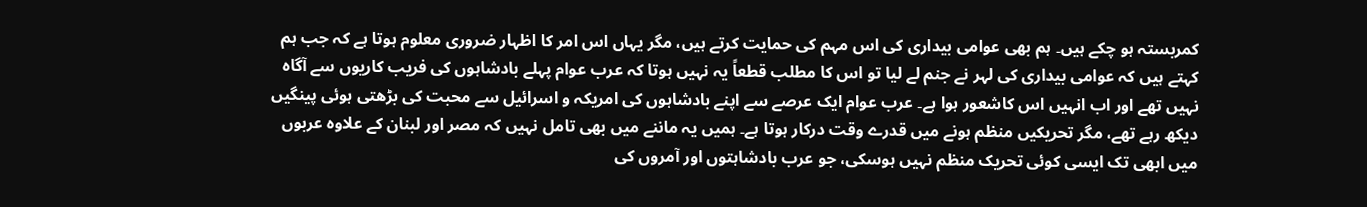کمربستہ ہو چکے ہیں۔ ہم بھی عوامی بیداری کی اس مہم کی حمایت کرتے ہیں، مگر یہاں اس امر کا اظہار ضروری معلوم ہوتا ہے کہ جب ہم کہتے ہیں کہ عوامی بیداری کی لہر نے جنم لے لیا تو اس کا مطلب قطعاً یہ نہیں ہوتا کہ عرب عوام پہلے بادشاہوں کی فریب کاریوں سے آگاہ نہیں تھے اور اب انہیں اس کاشعور ہوا ہے۔ عرب عوام ایک عرصے سے اپنے بادشاہوں کی امریکہ و اسرائیل سے محبت کی بڑھتی ہوئی پینگیں دیکھ رہے تھے، مگر تحریکیں منظم ہونے میں قدرے وقت درکار ہوتا ہے۔ ہمیں یہ ماننے میں بھی تامل نہیں کہ مصر اور لبنان کے علاوہ عربوں میں ابھی تک ایسی کوئی تحریک منظم نہیں ہوسکی، جو عرب بادشاہتوں اور آمروں کی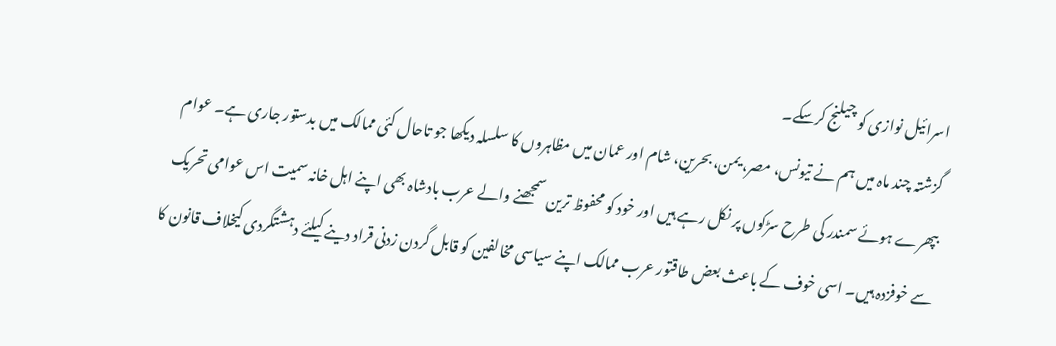اسرائیل نوازی کو چیلنج کرسکے۔
گزشتہ چند ماہ میں ہم نے تیونس، مصر، یمن، بحرین، شام اور عمان میں مظاہروں کا سلسلہ دیکھا جو تاحال کئی ممالک میں بدستور جاری ہے۔ عوام بپھرے ہوئے سمندر کی طرح سڑکوں پر نکل رہے ہیں اور خود کو محفوظ ترین سمجھنے والے عرب بادشاہ بھی اپنے اہل خانہ سمیت اس عوامی تحریک سے خوفزدہ ہیں۔ اسی خوف کے باعث بعض طاقتور عرب ممالک اپنے سیاسی مخالفین کو قابل گردن زدنی قراد دینے کیلئے دہشتگردی کیخلاف قانون کا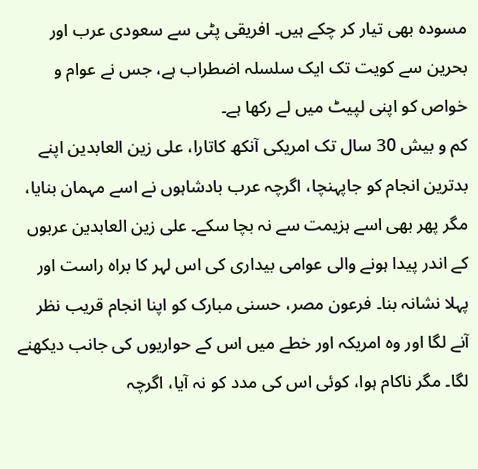مسودہ بھی تیار کر چکے ہیں۔ افریقی پٹی سے سعودی عرب اور بحرین سے کویت تک ایک سلسلہ اضطراب ہے، جس نے عوام و خواص کو اپنی لپیٹ میں لے رکھا ہے۔
کم و بیش 30 سال تک امریکی آنکھ کاتارا، علی زین العابدین اپنے بدترین انجام کو جاپہنچا، اگرچہ عرب بادشاہوں نے اسے مہمان بنایا، مگر پھر بھی اسے ہزیمت سے نہ بچا سکے۔ علی زین العابدین عربوں کے اندر پیدا ہونے والی عوامی بیداری کی اس لہر کا براہ راست اور پہلا نشانہ بنا۔ فرعون مصر، حسنی مبارک کو اپنا انجام قریب نظر آنے لگا اور وہ امریکہ اور خطے میں اس کے حواریوں کی جانب دیکھنے لگا۔ مگر ناکام ہوا، کوئی اس کی مدد کو نہ آیا، اگرچہ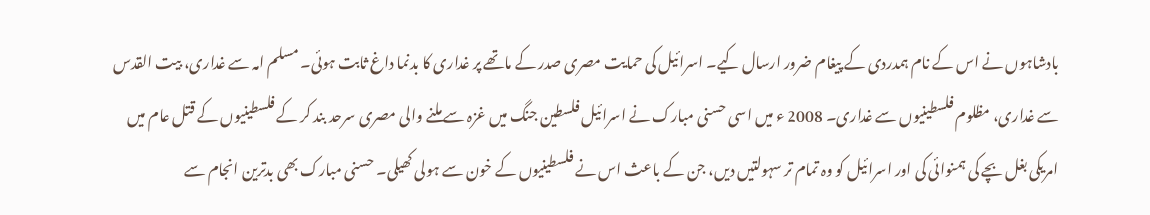بادشاہوں نے اس کے نام ہمدردی کے پیغام ضرور ارسال کیے۔ اسرائیل کی حمایت مصری صدر کے ماتھے پر غداری کا بدنما داغ ثابت ہوئی۔ مسلم امہ سے غداری، بیت القدس سے غداری، مظلوم فلسطینیوں سے غداری۔ 2008 ء میں اسی حسنی مبارک نے اسرائیل فلسطین جنگ میں غزہ سے ملنے والی مصری سرحد بند کر کے فلسطینیوں کے قتل عام میں امریکی بغل بچے کی ہمنوائی کی اور اسرائیل کو وہ تمام تر سہولتیں دیں، جن کے باعث اس نے فلسطینیوں کے خون سے ہولی کھیلی۔ حسنی مبارک بھی بدترین انجام سے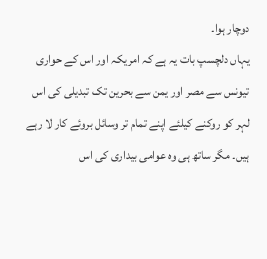دوچار ہوا۔
یہاں دلچسپ بات یہ ہے کہ امریکہ اور اس کے حواری تیونس سے مصر اور یمن سے بحرین تک تبدیلی کی اس لہر کو روکنے کیلئے اپنے تمام تر وسائل بروئے کار لا رہے ہیں۔ مگر ساتھ ہی وہ عوامی بیداری کی اس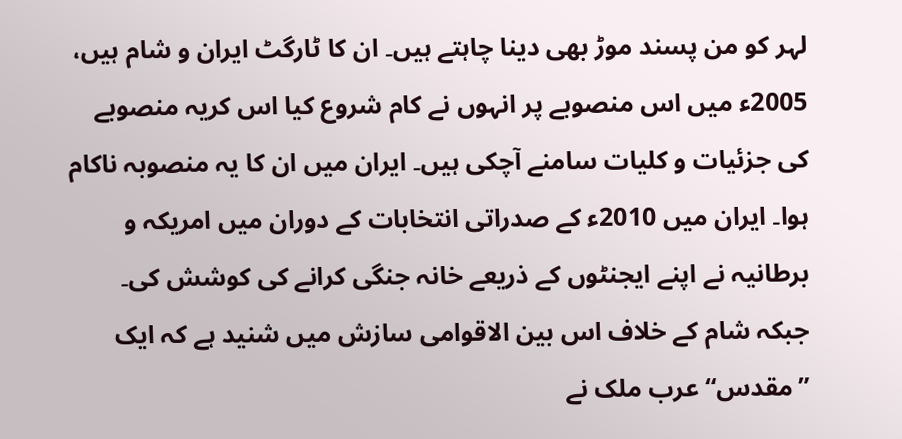لہر کو من پسند موڑ بھی دینا چاہتے ہیں۔ ان کا ٹارگٹ ایران و شام ہیں، 2005ء میں اس منصوبے پر انہوں نے کام شروع کیا اس کریہ منصوبے کی جزئیات و کلیات سامنے آچکی ہیں۔ ایران میں ان کا یہ منصوبہ ناکام ہوا۔ ایران میں 2010ء کے صدراتی انتخابات کے دوران میں امریکہ و برطانیہ نے اپنے ایجنٹوں کے ذریعے خانہ جنگی کرانے کی کوشش کی۔ جبکہ شام کے خلاف اس بین الاقوامی سازش میں شنید ہے کہ ایک ”مقدس“ عرب ملک نے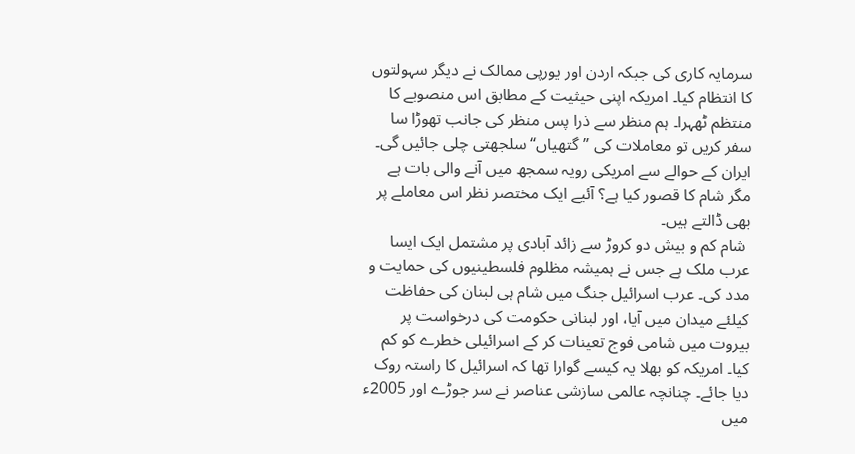سرمایہ کاری کی جبکہ اردن اور یورپی ممالک نے دیگر سہولتوں کا انتظام کیا۔ امریکہ اپنی حیثیت کے مطابق اس منصوبے کا منتظم ٹھہرا۔ ہم منظر سے ذرا پس منظر کی جانب تھوڑا سا سفر کریں تو معاملات کی ”گتھیاں“ سلجھتی چلی جائیں گی۔ ایران کے حوالے سے امریکی رویہ سمجھ میں آنے والی بات ہے مگر شام کا قصور کیا ہے؟ آئیے ایک مختصر نظر اس معاملے پر بھی ڈالتے ہیں۔
 شام کم و بیش دو کروڑ سے زائد آبادی پر مشتمل ایک ایسا عرب ملک ہے جس نے ہمیشہ مظلوم فلسطینیوں کی حمایت و مدد کی۔ عرب اسرائیل جنگ میں شام ہی لبنان کی حفاظت کیلئے میدان میں آیا، اور لبنانی حکومت کی درخواست پر بیروت میں شامی فوج تعینات کر کے اسرائیلی خطرے کو کم کیا۔ امریکہ کو بھلا یہ کیسے گوارا تھا کہ اسرائیل کا راستہ روک دیا جائے۔ چنانچہ عالمی سازشی عناصر نے سر جوڑے اور 2005ء میں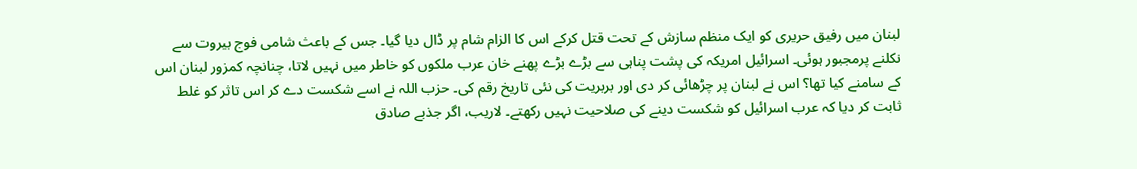لبنان میں رفیق حریری کو ایک منظم سازش کے تحت قتل کرکے اس کا الزام شام پر ڈال دیا گیا۔ جس کے باعث شامی فوج بیروت سے نکلنے پرمجبور ہوئی۔ اسرائیل امریکہ کی پشت پناہی سے بڑے بڑے پھنے خان عرب ملکوں کو خاطر میں نہیں لاتا، چنانچہ کمزور لبنان اس کے سامنے کیا تھا؟ اس نے لبنان پر چڑھائی کر دی اور بربریت کی نئی تاریخ رقم کی۔ حزب اللہ نے اسے شکست دے کر اس تاثر کو غلط ثابت کر دیا کہ عرب اسرائیل کو شکست دینے کی صلاحیت نہیں رکھتے۔ لاریب، اگر جذبے صادق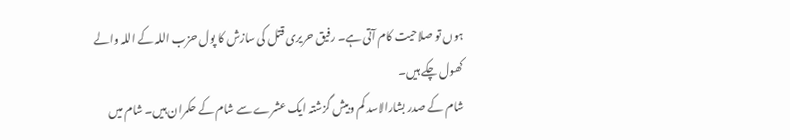ہوں تو صلاحیت کام آتی ہے۔ رفیق حریری قتل کی سازش کا پول حزب اللہ کے اللہ والے کھول چکے ہیں۔
شام کے صدر بشارالاسد کم وبیش گزشتہ ایک عشرے سے شام کے حکمران ہیں۔ شام میں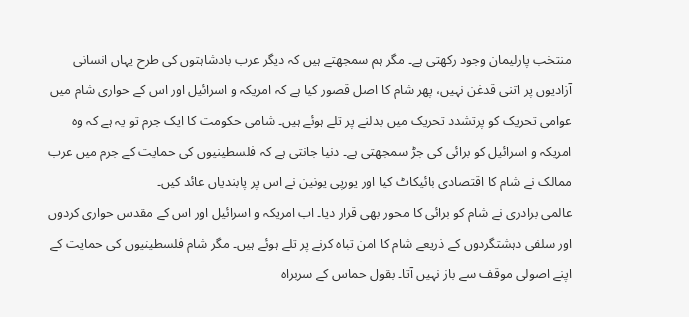منتخب پارلیمان وجود رکھتی ہے۔ مگر ہم سمجھتے ہیں کہ دیگر عرب بادشاہتوں کی طرح یہاں انسانی آزادیوں پر اتنی قدغن نہیں، پھر شام کا اصل قصور کیا ہے کہ امریکہ و اسرائیل اور اس کے حواری شام میں عوامی تحریک کو پرتشدد تحریک میں بدلنے پر تلے ہوئے ہیں۔ شامی حکومت کا ایک جرم تو یہ ہے کہ وہ امریکہ و اسرائیل کو برائی کی جڑ سمجھتی ہے۔ دنیا جانتی ہے کہ فلسطینیوں کی حمایت کے جرم میں عرب ممالک نے شام کا اقتصادی بائیکاٹ کیا اور یورپی یونین نے اس پر پابندیاں عائد کیں۔
عالمی برادری نے شام کو برائی کا محور بھی قرار دیا۔ اب امریکہ و اسرائیل اور اس کے مقدس حواری کردوں اور سلفی دہشتگردوں کے ذریعے شام کا امن تباہ کرنے پر تلے ہوئے ہیں۔ مگر شام فلسطینیوں کی حمایت کے اپنے اصولی موقف سے باز نہیں آتا۔ بقول حماس کے سربراہ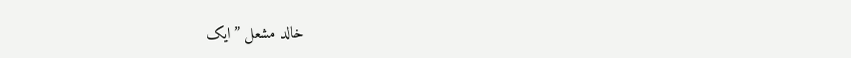خالد مشعل ”ایک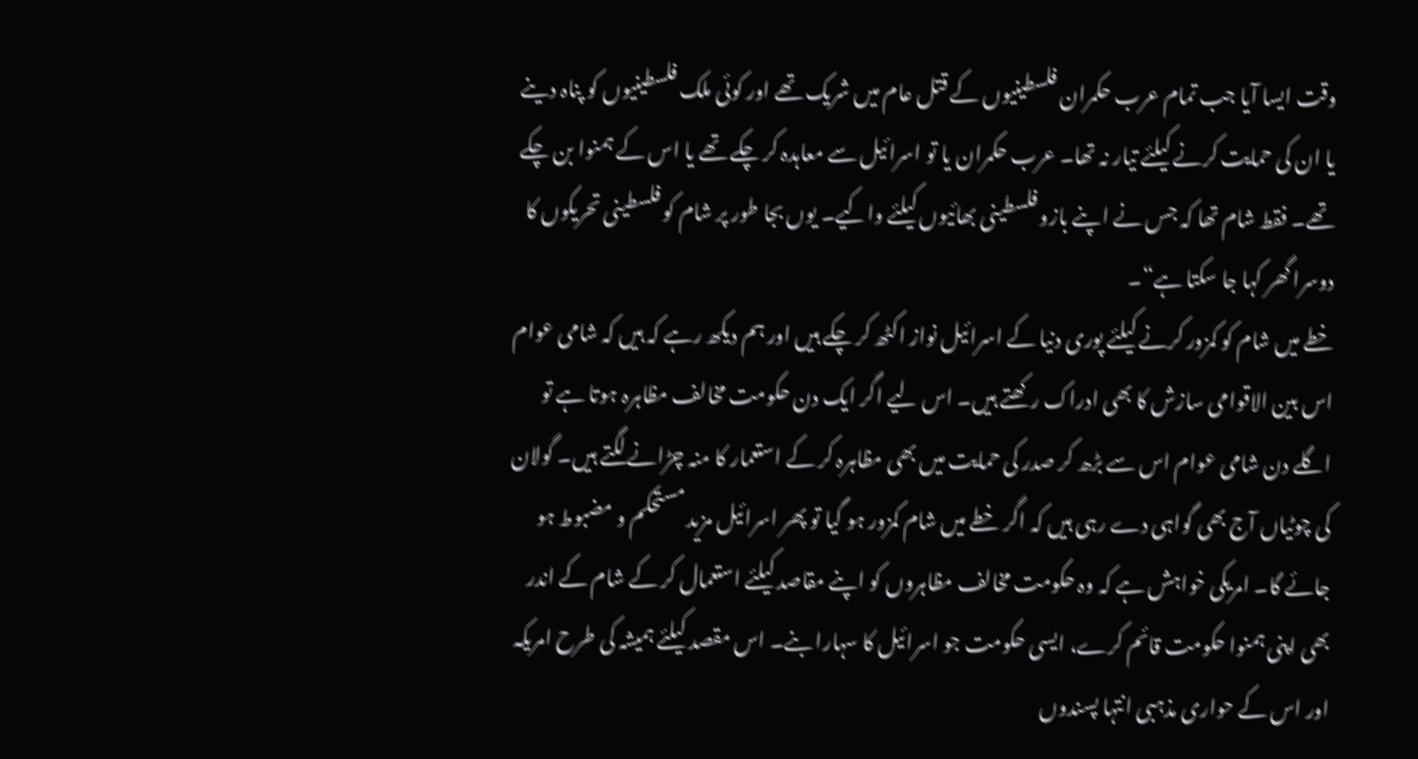وقت ایسا آیا جب تمام عرب حکمران فلسطینیوں کے قتل عام میں شریک تھے اور کوئی ملک فلسطینیوں کو پناہ دینے یا ان کی حمایت کرنے کیلئے تیار نہ تھا۔ عرب حکمران یا تو اسرائیل سے معاہدہ کر چکے تھے یا اس کے ہمنوا بن چکے تھے۔ فقط شام تھا کہ جس نے اپنے بازو فلسطینی بھائیوں کیلئے واکیے۔ یوں بجا طور پر شام کو فلسطینی تحریکوں کا دوسرا گھر کہا جا سکتا ہے“۔
خطے میں شام کو کمزور کرنے کیلئے پوری دنیا کے اسرائیل نواز اکٹھ کر چکے ہیں اور ہم دیکھ رہے کہ ہیں کہ شامی عوام اس بین الاقوامی سازش کا بھی ادراک رکھتے ہیں۔ اس لیے اگر ایک دن حکومت مخالف مظاہرہ ہوتا ہے تو اگلے دن شامی عوام اس سے بڑھ کر صدر کی حمایت میں بھی مظاہرہ کر کے استعمار کا منہ چڑانے لگتے ہیں۔ گولان کی چوٹیاں آج بھی گواہی دے رہی ہیں کہ اگر خطے میں شام کمزور ہو گیا تو پھر اسرائیل مزید مستحکم و مضبوط ہو جائے گا۔ امریکی خواہش ہے کہ وہ حکومت مخالف مظاہروں کو اپنے مقاصد کیلئے استعمال کر کے شام کے اندر بھی اپنی ہمنوا حکومت قائم کرے، ایسی حکومت جو اسرائیل کا سہارا بنے۔ اس مقصد کیلئے ہمیشہ کی طرح امریکہ اور اس کے حواری مذہبی انتہا پسندوں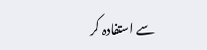سے استفادہ کر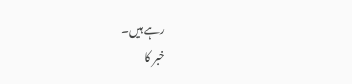رہے ہیں۔
خبر کا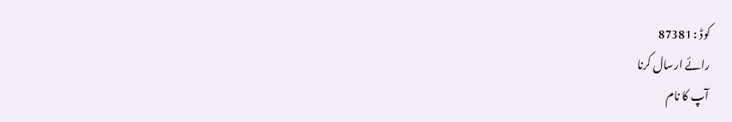کوڈ : 87381
رائے ارسال کرنا
آپ کا نام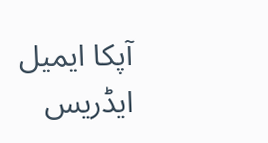آپکا ایمیل ایڈریس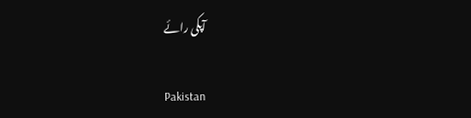آپکی رائے

Pakistan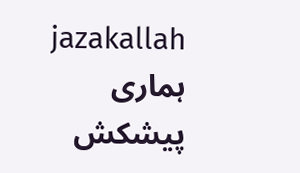jazakallah
ہماری پیشکش